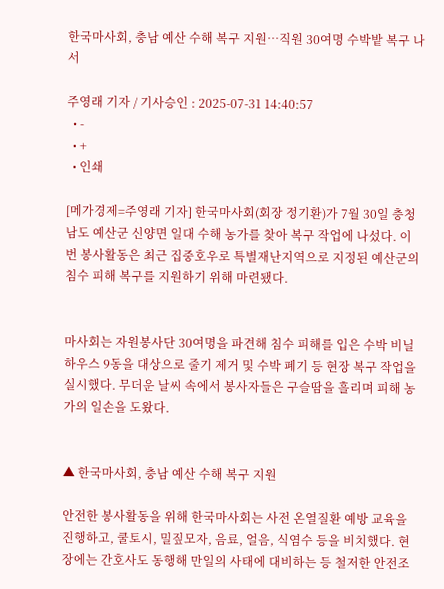한국마사회, 충남 예산 수해 복구 지원…직원 30여명 수박밭 복구 나서

주영래 기자 / 기사승인 : 2025-07-31 14:40:57
  • -
  • +
  • 인쇄

[메가경제=주영래 기자] 한국마사회(회장 정기환)가 7월 30일 충청남도 예산군 신양면 일대 수해 농가를 찾아 복구 작업에 나섰다. 이번 봉사활동은 최근 집중호우로 특별재난지역으로 지정된 예산군의 침수 피해 복구를 지원하기 위해 마련됐다.


마사회는 자원봉사단 30여명을 파견해 침수 피해를 입은 수박 비닐하우스 9동을 대상으로 줄기 제거 및 수박 폐기 등 현장 복구 작업을 실시했다. 무더운 날씨 속에서 봉사자들은 구슬땀을 흘리며 피해 농가의 일손을 도왔다.


▲ 한국마사회, 충남 예산 수해 복구 지원

안전한 봉사활동을 위해 한국마사회는 사전 온열질환 예방 교육을 진행하고, 쿨토시, 밀짚모자, 음료, 얼음, 식염수 등을 비치했다. 현장에는 간호사도 동행해 만일의 사태에 대비하는 등 철저한 안전조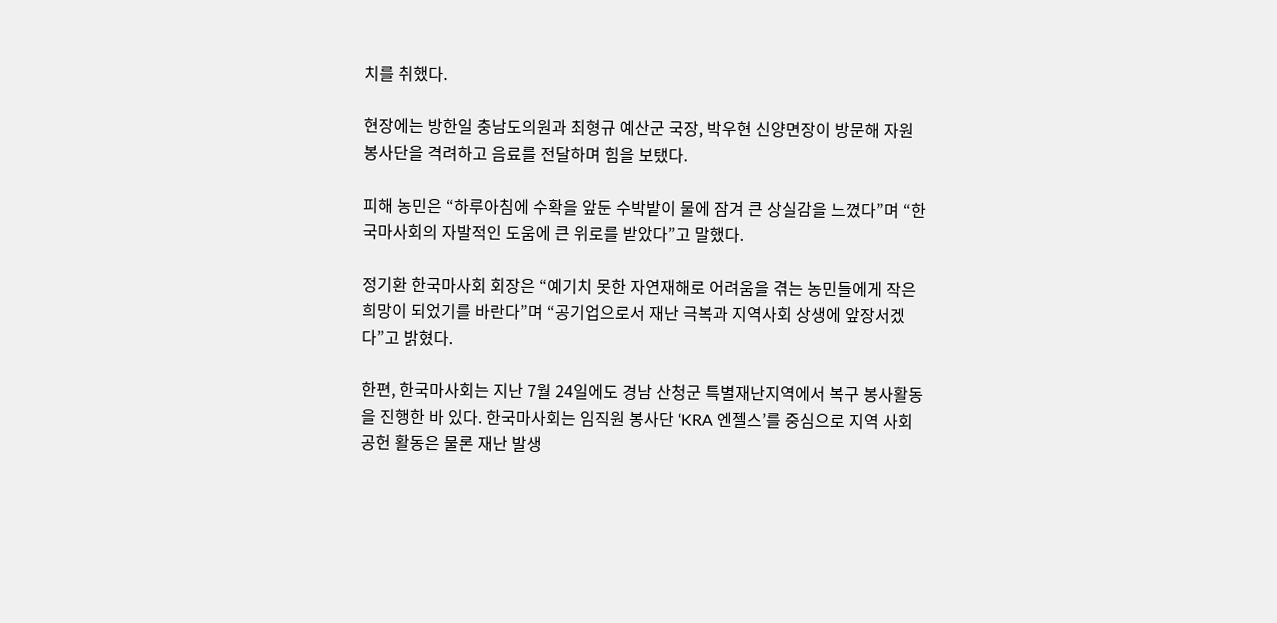치를 취했다.

현장에는 방한일 충남도의원과 최형규 예산군 국장, 박우현 신양면장이 방문해 자원봉사단을 격려하고 음료를 전달하며 힘을 보탰다.

피해 농민은 “하루아침에 수확을 앞둔 수박밭이 물에 잠겨 큰 상실감을 느꼈다”며 “한국마사회의 자발적인 도움에 큰 위로를 받았다”고 말했다.

정기환 한국마사회 회장은 “예기치 못한 자연재해로 어려움을 겪는 농민들에게 작은 희망이 되었기를 바란다”며 “공기업으로서 재난 극복과 지역사회 상생에 앞장서겠다”고 밝혔다.

한편, 한국마사회는 지난 7월 24일에도 경남 산청군 특별재난지역에서 복구 봉사활동을 진행한 바 있다. 한국마사회는 임직원 봉사단 ‘KRA 엔젤스’를 중심으로 지역 사회공헌 활동은 물론 재난 발생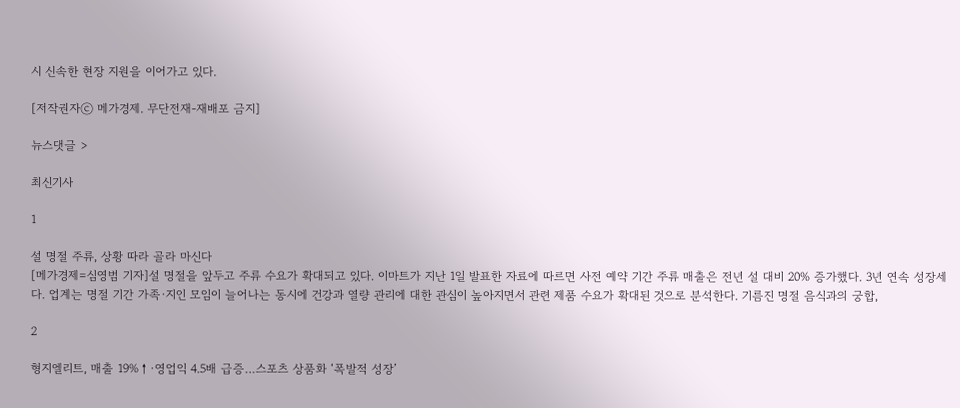시 신속한 현장 지원을 이어가고 있다.

[저작권자ⓒ 메가경제. 무단전재-재배포 금지]

뉴스댓글 >

최신기사

1

설 명절 주류, 상황 따라 골라 마신다
[메가경제=심영범 기자]설 명절을 앞두고 주류 수요가 확대되고 있다. 이마트가 지난 1일 발표한 자료에 따르면 사전 예약 기간 주류 매출은 전년 설 대비 20% 증가했다. 3년 연속 성장세다. 업계는 명절 기간 가족·지인 모임이 늘어나는 동시에 건강과 열량 관리에 대한 관심이 높아지면서 관련 제품 수요가 확대된 것으로 분석한다. 기름진 명절 음식과의 궁합,

2

형지엘리트, 매출 19%↑·영업익 4.5배 급증…스포츠 상품화 ‘폭발적 성장’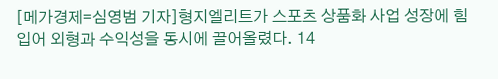[메가경제=심영범 기자]형지엘리트가 스포츠 상품화 사업 성장에 힘입어 외형과 수익성을 동시에 끌어올렸다. 14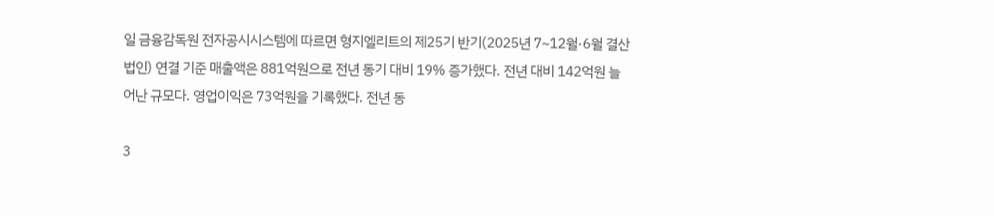일 금융감독원 전자공시시스템에 따르면 형지엘리트의 제25기 반기(2025년 7~12월·6월 결산법인) 연결 기준 매출액은 881억원으로 전년 동기 대비 19% 증가했다. 전년 대비 142억원 늘어난 규모다. 영업이익은 73억원을 기록했다. 전년 동

3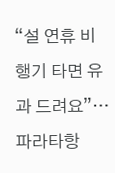“설 연휴 비행기 타면 유과 드려요”… 파라타항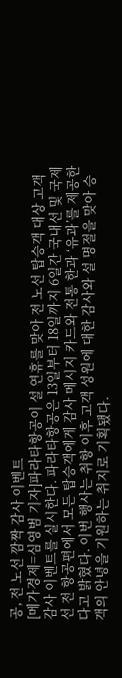공, 전 노선 깜짝 감사 이벤트
[메가경제=심영범 기자]파라타항공이 설 연휴를 맞아 전 노선 탑승객 대상 고객 감사 이벤트를 실시한다. 파라타항공은 13일부터 18일까지 6일간 국내선 및 국제선 전 항공편에서 모든 탑승객에게 감사 메시지 카드와 전통 한과 ‘유과’를 제공한다고 밝혔다. 이번 행사는 취항 이후 고객 성원에 대한 감사와 설 명절을 맞아 승객의 안녕을 기원하는 취지로 기획됐다.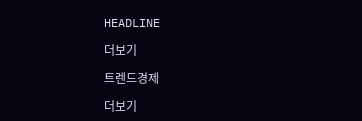HEADLINE

더보기

트렌드경제

더보기